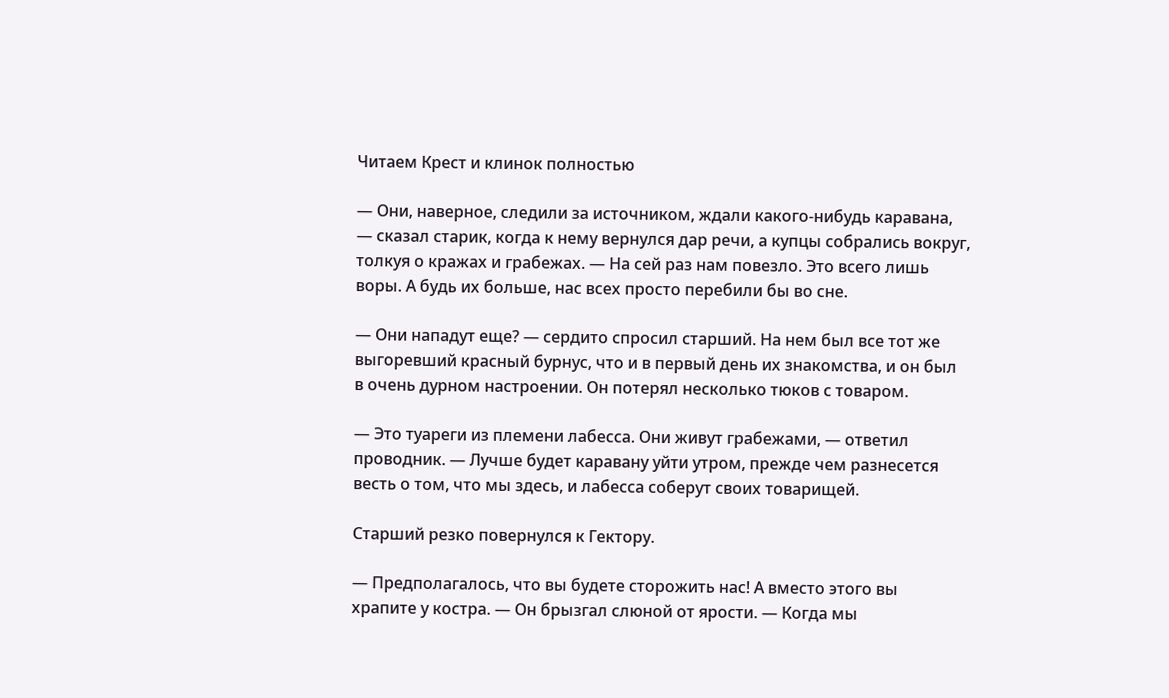Читаем Крест и клинок полностью

— Они, наверное, следили за источником, ждали какого-нибудь каравана, — сказал старик, когда к нему вернулся дар речи, а купцы собрались вокруг, толкуя о кражах и грабежах. — На сей раз нам повезло. Это всего лишь воры. А будь их больше, нас всех просто перебили бы во сне.

— Они нападут еще? — сердито спросил старший. На нем был все тот же выгоревший красный бурнус, что и в первый день их знакомства, и он был в очень дурном настроении. Он потерял несколько тюков с товаром.

— Это туареги из племени лабесса. Они живут грабежами, — ответил проводник. — Лучше будет каравану уйти утром, прежде чем разнесется весть о том, что мы здесь, и лабесса соберут своих товарищей.

Старший резко повернулся к Гектору.

— Предполагалось, что вы будете сторожить нас! А вместо этого вы храпите у костра. — Он брызгал слюной от ярости. — Когда мы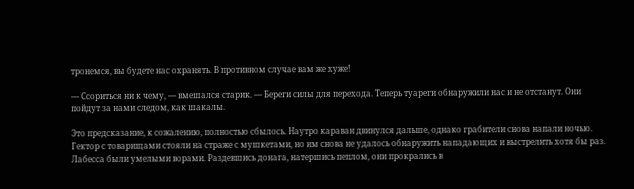тронемся, вы будете нас охранять. В противном случае вам же хуже!

— Ссориться ни к чему, — вмешался старик. — Береги силы для перехода. Теперь туареги обнаружили нас и не отстанут. Они пойдут за нами следом, как шакалы.

Это предсказание, к сожалению, полностью сбылось. Наутро караван двинулся дальше, однако грабители снова напали ночью. Гектор с товарищами стояли на страже с мушкетами, но им снова не удалось обнаружить нападающих и выстрелить хотя бы раз. Лабесса были умелыми ворами. Раздевшись донага, натершись пеплом, они прокрались в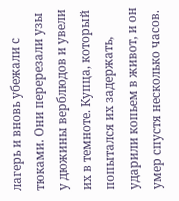лагерь и вновь убежали с тюками. Они перерезали узы у дюжины верблюдов и увели их в темноте. Купца, который попытался их задержать, ударили копьем в живот, и он умер спустя несколько часов.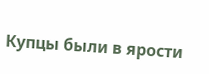Купцы были в ярости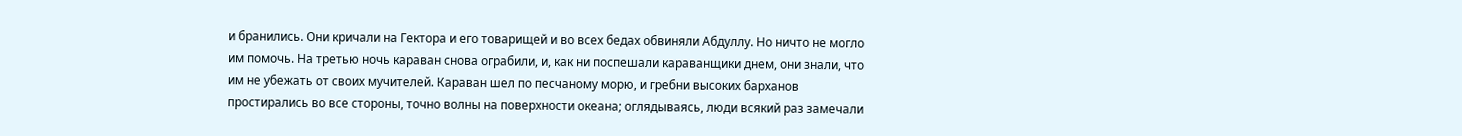и бранились. Они кричали на Гектора и его товарищей и во всех бедах обвиняли Абдуллу. Но ничто не могло им помочь. На третью ночь караван снова ограбили, и, как ни поспешали караванщики днем, они знали, что им не убежать от своих мучителей. Караван шел по песчаному морю, и гребни высоких барханов простирались во все стороны, точно волны на поверхности океана; оглядываясь, люди всякий раз замечали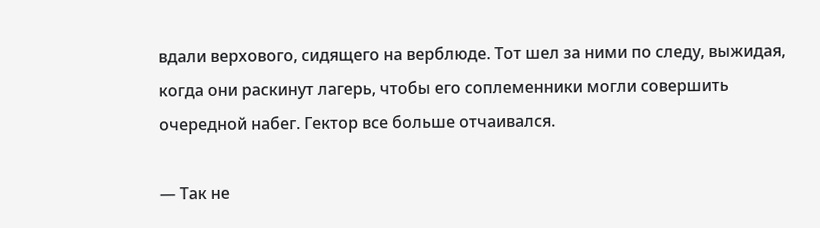вдали верхового, сидящего на верблюде. Тот шел за ними по следу, выжидая, когда они раскинут лагерь, чтобы его соплеменники могли совершить очередной набег. Гектор все больше отчаивался.

— Так не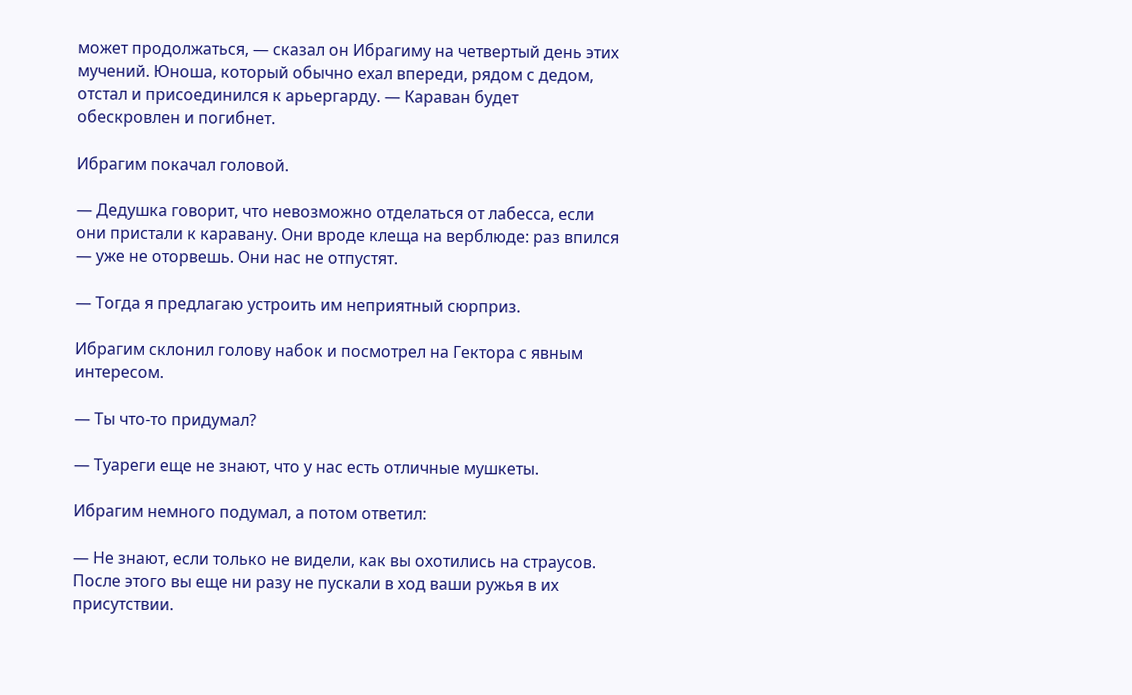может продолжаться, — сказал он Ибрагиму на четвертый день этих мучений. Юноша, который обычно ехал впереди, рядом с дедом, отстал и присоединился к арьергарду. — Караван будет обескровлен и погибнет.

Ибрагим покачал головой.

— Дедушка говорит, что невозможно отделаться от лабесса, если они пристали к каравану. Они вроде клеща на верблюде: раз впился — уже не оторвешь. Они нас не отпустят.

— Тогда я предлагаю устроить им неприятный сюрприз.

Ибрагим склонил голову набок и посмотрел на Гектора с явным интересом.

— Ты что-то придумал?

— Туареги еще не знают, что у нас есть отличные мушкеты.

Ибрагим немного подумал, а потом ответил:

— Не знают, если только не видели, как вы охотились на страусов. После этого вы еще ни разу не пускали в ход ваши ружья в их присутствии.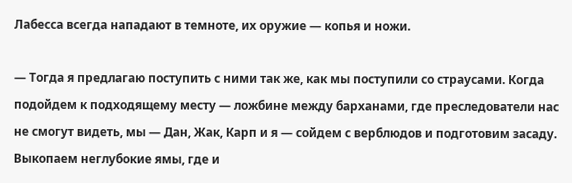Лабесса всегда нападают в темноте, их оружие — копья и ножи.

— Тогда я предлагаю поступить с ними так же, как мы поступили со страусами. Когда подойдем к подходящему месту — ложбине между барханами, где преследователи нас не смогут видеть, мы — Дан, Жак, Карп и я — сойдем с верблюдов и подготовим засаду. Выкопаем неглубокие ямы, где и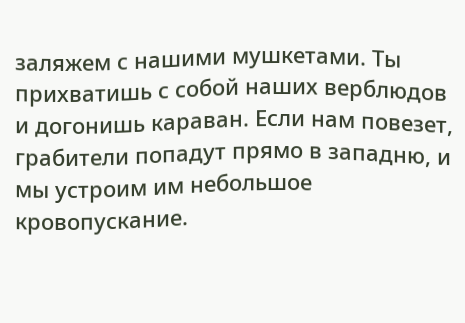заляжем с нашими мушкетами. Ты прихватишь с собой наших верблюдов и догонишь караван. Если нам повезет, грабители попадут прямо в западню, и мы устроим им небольшое кровопускание.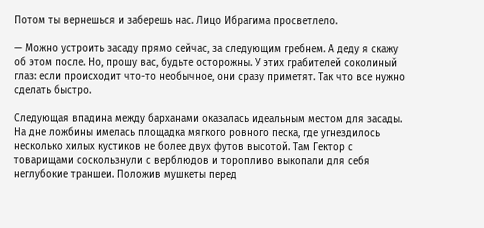Потом ты вернешься и заберешь нас. Лицо Ибрагима просветлело.

— Можно устроить засаду прямо сейчас, за следующим гребнем. А деду я скажу об этом после. Но, прошу вас, будьте осторожны. У этих грабителей соколиный глаз: если происходит что-то необычное, они сразу приметят. Так что все нужно сделать быстро.

Следующая впадина между барханами оказалась идеальным местом для засады. На дне ложбины имелась площадка мягкого ровного песка, где угнездилось несколько хилых кустиков не более двух футов высотой. Там Гектор с товарищами соскользнули с верблюдов и торопливо выкопали для себя неглубокие траншеи. Положив мушкеты перед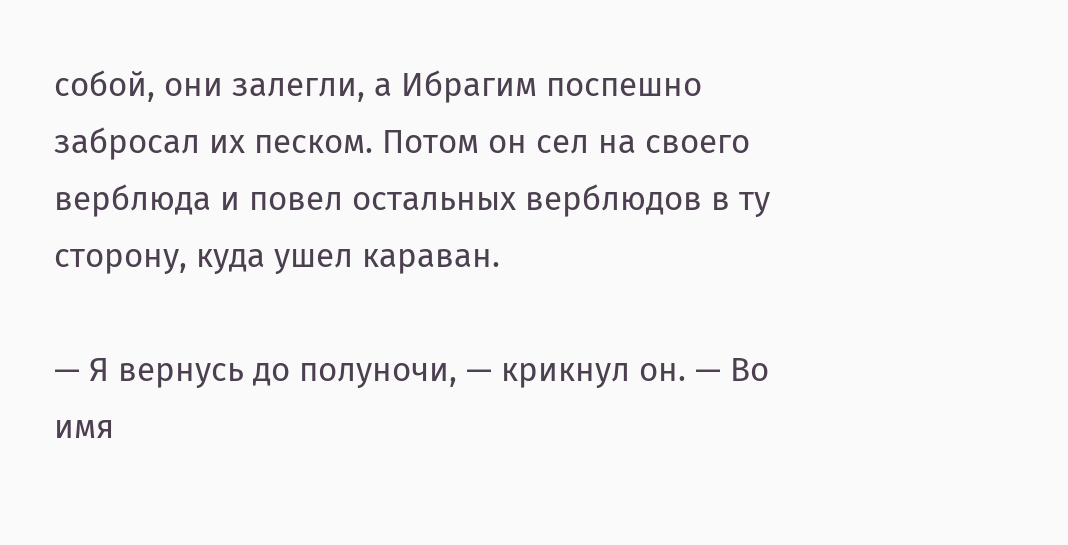собой, они залегли, а Ибрагим поспешно забросал их песком. Потом он сел на своего верблюда и повел остальных верблюдов в ту сторону, куда ушел караван.

— Я вернусь до полуночи, — крикнул он. — Во имя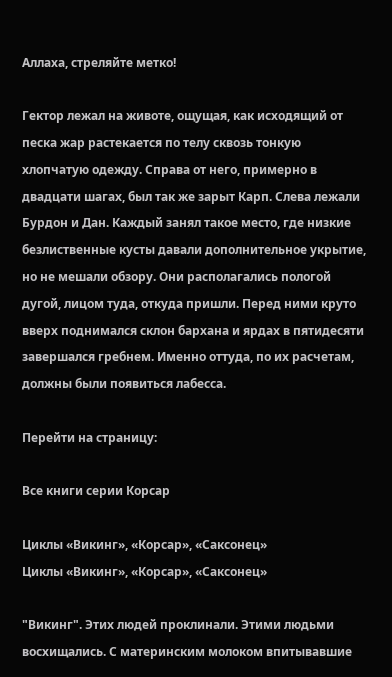Аллаха, стреляйте метко!

Гектор лежал на животе, ощущая, как исходящий от песка жар растекается по телу сквозь тонкую хлопчатую одежду. Справа от него, примерно в двадцати шагах, был так же зарыт Карп. Слева лежали Бурдон и Дан. Каждый занял такое место, где низкие безлиственные кусты давали дополнительное укрытие, но не мешали обзору. Они располагались пологой дугой, лицом туда, откуда пришли. Перед ними круто вверх поднимался склон бархана и ярдах в пятидесяти завершался гребнем. Именно оттуда, по их расчетам, должны были появиться лабесса.

Перейти на страницу:

Все книги серии Корсар

Циклы «Викинг», «Корсар», «Саксонец»
Циклы «Викинг», «Корсар», «Саксонец»

"Викинг". Этих людей проклинали. Этими людьми восхищались. С материнским молоком впитывавшие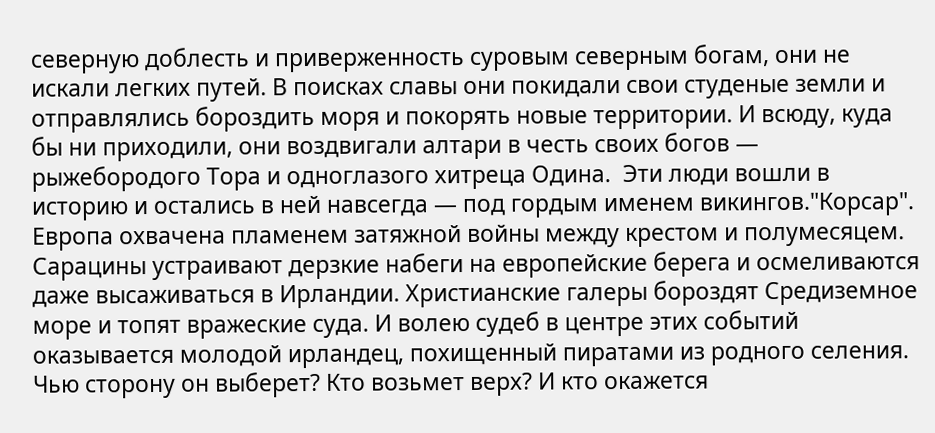северную доблесть и приверженность суровым северным богам, они не искали легких путей. В поисках славы они покидали свои студеные земли и отправлялись бороздить моря и покорять новые территории. И всюду, куда бы ни приходили, они воздвигали алтари в честь своих богов — рыжебородого Тора и одноглазого хитреца Одина.  Эти люди вошли в историю и остались в ней навсегда — под гордым именем викингов."Корсар". Европа охвачена пламенем затяжной войны между крестом и полумесяцем. Сарацины устраивают дерзкие набеги на европейские берега и осмеливаются даже высаживаться в Ирландии. Христианские галеры бороздят Средиземное море и топят вражеские суда. И волею судеб в центре этих событий оказывается молодой ирландец, похищенный пиратами из родного селения.  Чью сторону он выберет? Кто возьмет верх? И кто окажется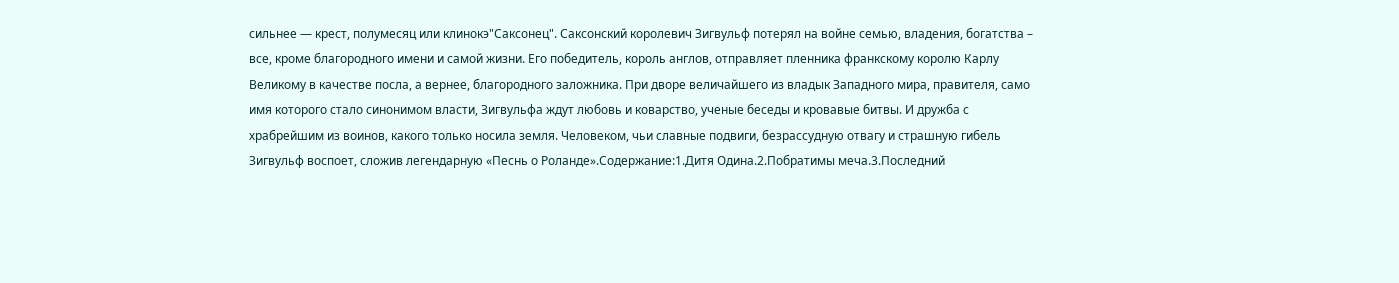сильнее — крест, полумесяц или клинокэ"Саксонец". Саксонский королевич Зигвульф потерял на войне семью, владения, богатства – все, кроме благородного имени и самой жизни. Его победитель, король англов, отправляет пленника франкскому королю Карлу Великому в качестве посла, а вернее, благородного заложника. При дворе величайшего из владык Западного мира, правителя, само имя которого стало синонимом власти, Зигвульфа ждут любовь и коварство, ученые беседы и кровавые битвы. И дружба с храбрейшим из воинов, какого только носила земля. Человеком, чьи славные подвиги, безрассудную отвагу и страшную гибель Зигвульф воспоет, сложив легендарную «Песнь о Роланде».Содержание:1.Дитя Одина.2.Побратимы меча.3.Последний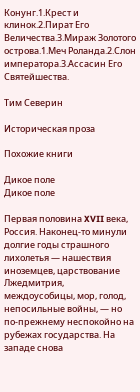Конунг.1.Крест и клинок.2.Пират Его Величества.3.Мираж Золотого острова.1.Меч Роланда.2.Слон императора.3.Ассасин Его Святейшества.

Тим Северин

Историческая проза

Похожие книги

Дикое поле
Дикое поле

Первая половина XVII века, Россия. Наконец-то минули долгие годы страшного лихолетья — нашествия иноземцев, царствование Лжедмитрия, междоусобицы, мор, голод, непосильные войны, — но по-прежнему неспокойно на рубежах государства. На западе снова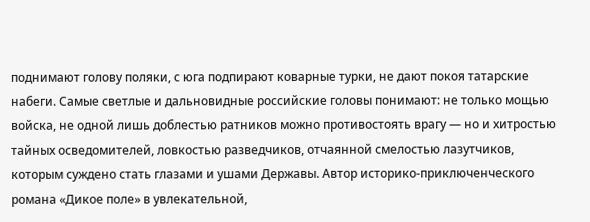поднимают голову поляки, с юга подпирают коварные турки, не дают покоя татарские набеги. Самые светлые и дальновидные российские головы понимают: не только мощью войска, не одной лишь доблестью ратников можно противостоять врагу — но и хитростью тайных осведомителей, ловкостью разведчиков, отчаянной смелостью лазутчиков, которым суждено стать глазами и ушами Державы. Автор историко-приключенческого романа «Дикое поле» в увлекательной,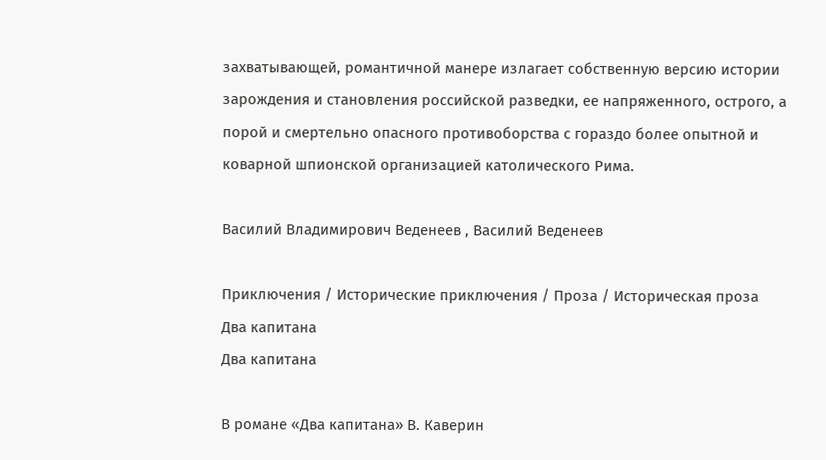захватывающей, романтичной манере излагает собственную версию истории зарождения и становления российской разведки, ее напряженного, острого, а порой и смертельно опасного противоборства с гораздо более опытной и коварной шпионской организацией католического Рима.

Василий Владимирович Веденеев , Василий Веденеев

Приключения / Исторические приключения / Проза / Историческая проза
Два капитана
Два капитана

В романе «Два капитана» В. Каверин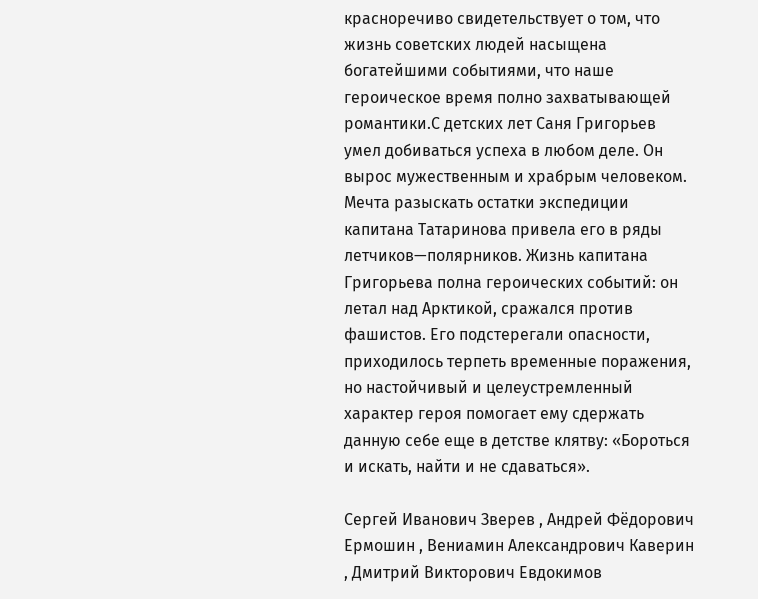красноречиво свидетельствует о том, что жизнь советских людей насыщена богатейшими событиями, что наше героическое время полно захватывающей романтики.С детских лет Саня Григорьев умел добиваться успеха в любом деле. Он вырос мужественным и храбрым человеком. Мечта разыскать остатки экспедиции капитана Татаринова привела его в ряды летчиков—полярников. Жизнь капитана Григорьева полна героических событий: он летал над Арктикой, сражался против фашистов. Его подстерегали опасности, приходилось терпеть временные поражения, но настойчивый и целеустремленный характер героя помогает ему сдержать данную себе еще в детстве клятву: «Бороться и искать, найти и не сдаваться».

Сергей Иванович Зверев , Андрей Фёдорович Ермошин , Вениамин Александрович Каверин , Дмитрий Викторович Евдокимов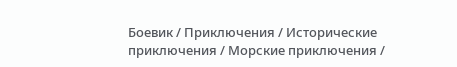Боевик / Приключения / Исторические приключения / Морские приключения /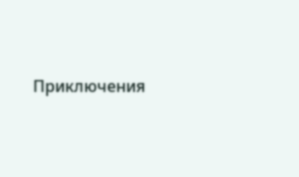Приключения